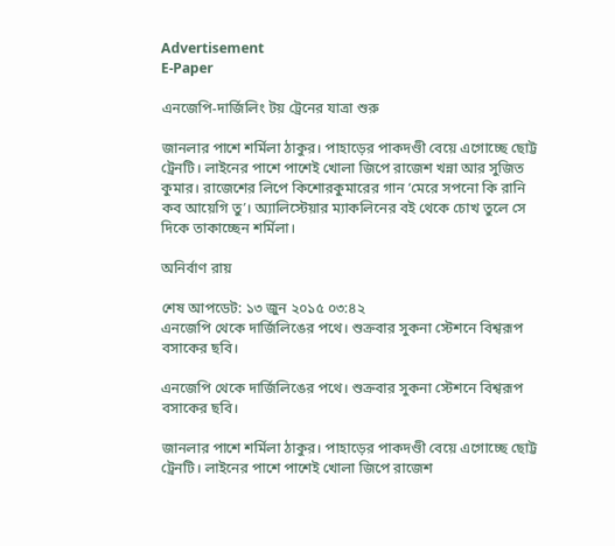Advertisement
E-Paper

এনজেপি-দার্জিলিং টয় ট্রেনের যাত্রা শুরু

জানলার পাশে শর্মিলা ঠাকুর। পাহাড়ের পাকদণ্ডী বেয়ে এগোচ্ছে ছোট্ট ট্রেনটি। লাইনের পাশে পাশেই খোলা জিপে রাজেশ খন্না আর সুজিত কুমার। রাজেশের লিপে কিশোরকুমারের গান ‘মেরে সপনো কি রানি কব আয়েগি তু’। অ্যালিস্টেয়ার ম্যাকলিনের বই থেকে চোখ তুলে সে দিকে তাকাচ্ছেন শর্মিলা।

অনির্বাণ রায়

শেষ আপডেট: ১৩ জুন ২০১৫ ০৩:৪২
এনজেপি থেকে দার্জিলিঙের পথে। শুক্রবার সুকনা স্টেশনে বিশ্বরূপ বসাকের ছবি।

এনজেপি থেকে দার্জিলিঙের পথে। শুক্রবার সুকনা স্টেশনে বিশ্বরূপ বসাকের ছবি।

জানলার পাশে শর্মিলা ঠাকুর। পাহাড়ের পাকদণ্ডী বেয়ে এগোচ্ছে ছোট্ট ট্রেনটি। লাইনের পাশে পাশেই খোলা জিপে রাজেশ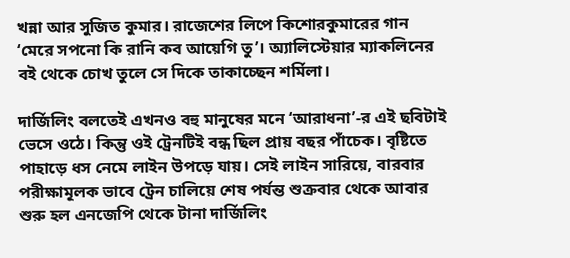খন্না আর সুজিত কুমার। রাজেশের লিপে কিশোরকুমারের গান ‘মেরে সপনো কি রানি কব আয়েগি তু’। অ্যালিস্টেয়ার ম্যাকলিনের বই থেকে চোখ তুলে সে দিকে তাকাচ্ছেন শর্মিলা।

দার্জিলিং বলতেই এখনও বহু মানুষের মনে ‘আরাধনা’-র এই ছবিটাই ভেসে ওঠে। কিন্তু ওই ট্রেনটিই বন্ধ ছিল প্রায় বছর পাঁচেক। বৃষ্টিতে পাহাড়ে ধস নেমে লাইন উপড়ে যায়। সেই লাইন সারিয়ে, বারবার পরীক্ষামূলক ভাবে ট্রেন চালিয়ে শেষ পর্যন্ত শুক্রবার থেকে আবার শুরু হল এনজেপি থেকে টানা দার্জিলিং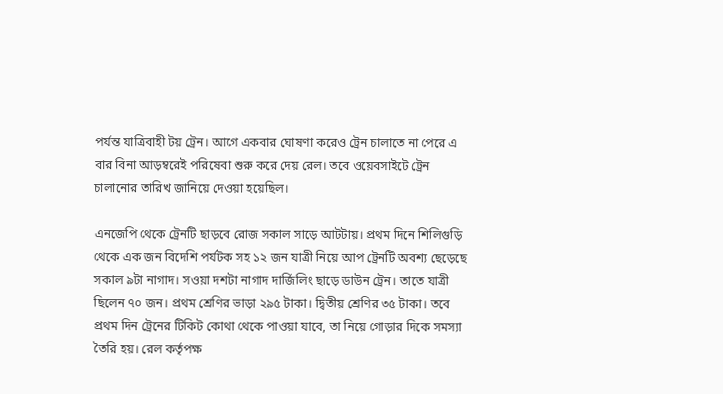পর্যন্ত যাত্রিবাহী টয় ট্রেন। আগে একবার ঘোষণা করেও ট্রেন চালাতে না পেরে এ বার বিনা আড়ম্বরেই পরিষেবা শুরু করে দেয় রেল। তবে ওয়েবসাইটে ট্রেন চালানোর তারিখ জানিয়ে দেওয়া হয়েছিল।

এনজেপি থেকে ট্রেনটি ছাড়বে রোজ সকাল সাড়ে আটটায়। প্রথম দিনে শিলিগুড়ি থেকে এক জন বিদেশি পর্যটক সহ ১২ জন যাত্রী নিয়ে আপ ট্রেনটি অবশ্য ছেড়েছে সকাল ৯টা নাগাদ। সওয়া দশটা নাগাদ দার্জিলিং ছাড়ে ডাউন ট্রেন। তাতে যাত্রী ছিলেন ৭০ জন। প্রথম শ্রেণির ভাড়া ২৯৫ টাকা। দ্বিতীয় শ্রেণির ৩৫ টাকা। তবে প্রথম দিন ট্রেনের টিকিট কোথা থেকে পাওয়া যাবে, তা নিয়ে গোড়ার দিকে সমস্যা তৈরি হয়। রেল কর্তৃপক্ষ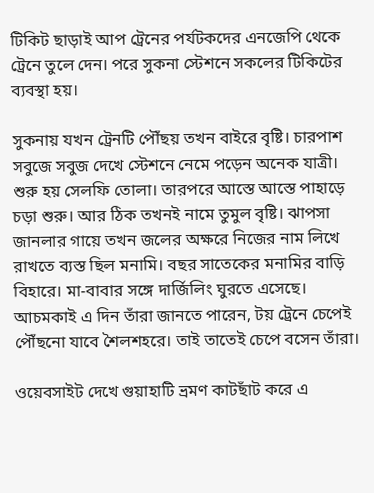টিকিট ছাড়াই আপ ট্রেনের পর্যটকদের এনজেপি থেকে ট্রেনে তুলে দেন। পরে সুকনা স্টেশনে সকলের টিকিটের ব্যবস্থা হয়।

সুকনায় যখন ট্রেনটি পৌঁছয় তখন বাইরে বৃষ্টি। চারপাশ সবুজে সবুজ দেখে স্টেশনে নেমে পড়েন অনেক যাত্রী। শুরু হয় সেলফি তোলা। তারপরে আস্তে আস্তে পাহাড়ে চড়া শুরু। আর ঠিক তখনই নামে তুমুল বৃষ্টি। ঝাপসা জানলার গায়ে তখন জলের অক্ষরে নিজের নাম লিখে রাখতে ব্যস্ত ছিল মনামি। বছর সাতেকের মনামির বাড়ি বিহারে। মা-বাবার সঙ্গে দার্জিলিং ঘুরতে এসেছে। আচমকাই এ দিন তাঁরা জানতে পারেন, টয় ট্রেনে চেপেই পৌঁছনো যাবে শৈলশহরে। তাই তাতেই চেপে বসেন তাঁরা।

ওয়েবসাইট দেখে গুয়াহাটি ভ্রমণ কাটছাঁট করে এ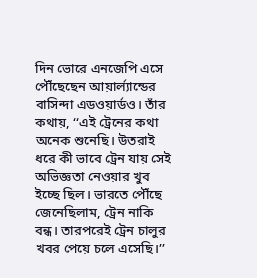দিন ভোরে এনজেপি এসে পৌঁছেছেন আয়ার্ল্যান্ডের বাসিন্দা এডওয়ার্ডও। তাঁর কথায়, ‘‘এই ট্রেনের কথা অনেক শুনেছি। উতরাই ধরে কী ভাবে ট্রেন যায় সেই অভিজ্ঞতা নেওয়ার খুব ইচ্ছে ছিল। ভারতে পৌঁছে জেনেছিলাম, ট্রেন নাকি বন্ধ। তারপরেই ট্রেন চালুর খবর পেয়ে চলে এসেছি।’’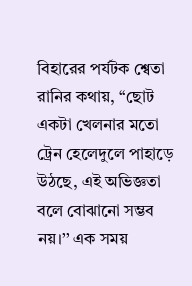বিহারের পর্যটক শ্বেতা রানির কথায়, ‘‘ছোট একটা খেলনার মতো ট্রেন হেলেদুলে পাহাড়ে উঠছে, এই অভিজ্ঞতা বলে বোঝানো সম্ভব নয়।’’ এক সময়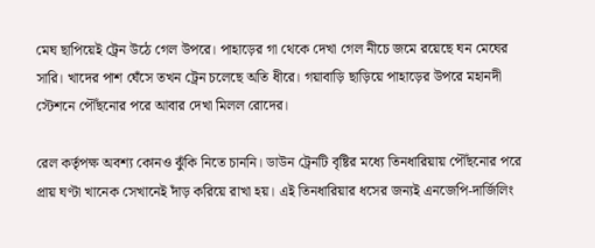মেঘ ছাপিয়েই ট্রেন উঠে গেল উপরে। পাহাড়ের গা থেকে দেখা গেল নীচে জমে রয়েছে ঘন মেঘের সারি। খাদের পাশ ঘেঁসে তখন ট্রেন চলেছে অতি ধীরে। গয়াবাড়ি ছাড়িয়ে পাহাড়ের উপরে মহানদী স্টেশনে পৌঁছনোর পরে আবার দেখা মিলল রোদের।

রেল কর্তৃপক্ষ অবশ্য কোনও ঝুঁকি নিতে চাননি। ডাউন ট্রেনটি বৃষ্টির মধ্যে তিনধারিয়ায় পৌঁছনোর পরে প্রায় ঘণ্টা খানেক সেখানেই দাঁড় করিয়ে রাখা হয়। এই তিনধারিয়ার ধসের জন্যই এনজেপি-দার্জিলিং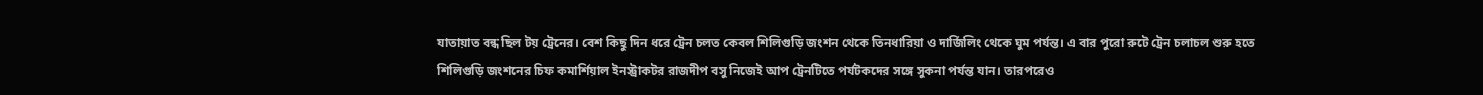যাতায়াত বন্ধ ছিল টয় ট্রেনের। বেশ কিছু দিন ধরে ট্রেন চলত কেবল শিলিগুড়ি জংশন থেকে তিনধারিয়া ও দার্জিলিং থেকে ঘুম পর্যন্ত। এ বার পুরো রুটে ট্রেন চলাচল শুরু হতে শিলিগুড়ি জংশনের চিফ কমার্শিয়াল ইনস্ট্রাকটর রাজদীপ বসু নিজেই আপ ট্রেনটিতে পর্যটকদের সঙ্গে সুকনা পর্যন্ত যান। তারপরেও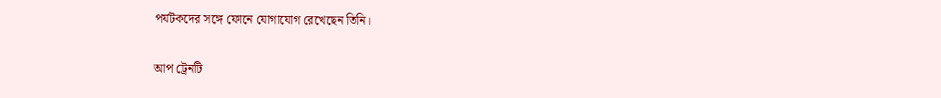পর্যটকদের সঙ্গে ফোনে যোগাযোগ রেখেছেন তিনি।

আপ ট্রেনটি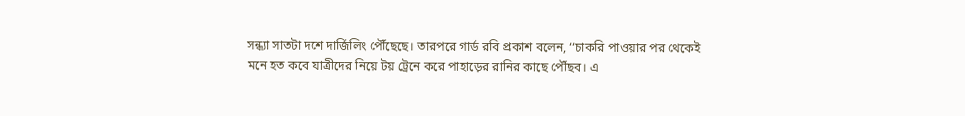সন্ধ্যা সাতটা দশে দার্জিলিং পৌঁছেছে। তারপরে গার্ড রবি প্রকাশ বলেন, ‘‘চাকরি পাওয়ার পর থেকেই মনে হত কবে যাত্রীদের নিয়ে টয় ট্রেনে করে পাহাড়ের রানির কাছে পৌঁছব। এ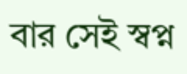বার সেই স্বপ্ন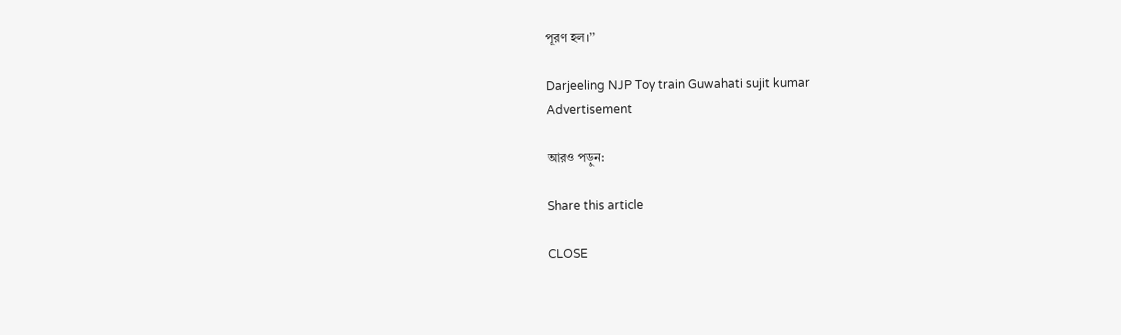পূরণ হল।’’

Darjeeling NJP Toy train Guwahati sujit kumar
Advertisement

আরও পড়ুন:

Share this article

CLOSE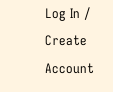Log In / Create Account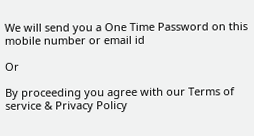We will send you a One Time Password on this mobile number or email id

Or

By proceeding you agree with our Terms of service & Privacy Policy